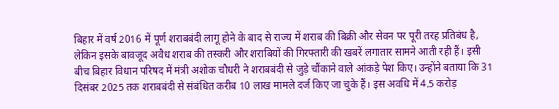बिहार में वर्ष 2016 में पूर्ण शराबबंदी लागू होने के बाद से राज्य में शराब की बिक्री और सेवन पर पूरी तरह प्रतिबंध है, लेकिन इसके बावजूद अवैध शराब की तस्करी और शराबियों की गिरफ्तारी की खबरें लगातार सामने आती रही हैं। इसी बीच बिहार विधान परिषद में मंत्री अशोक चौधरी ने शराबबंदी से जुड़े चौंकाने वाले आंकड़े पेश किए। उन्होंने बताया कि 31 दिसंबर 2025 तक शराबबंदी से संबंधित करीब 10 लाख मामले दर्ज किए जा चुके हैं। इस अवधि में 4.5 करोड़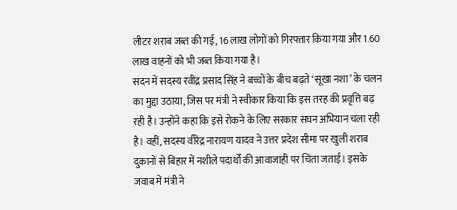लीटर शराब जब्त की गई, 16 लाख लोगों को गिरफ्तार किया गया और 1.60 लाख वाहनों को भी जब्त किया गया है।
सदन में सदस्य रवींद्र प्रसाद सिंह ने बच्चों के बीच बढ़ते ‘सूखा नशा’ के चलन का मुद्दा उठाया, जिस पर मंत्री ने स्वीकार किया कि इस तरह की प्रवृत्ति बढ़ रही है। उन्होंने कहा कि इसे रोकने के लिए सरकार सघन अभियान चला रही है। वहीं, सदस्य वीरेंद्र नारायण यादव ने उत्तर प्रदेश सीमा पर खुली शराब दुकानों से बिहार में नशीले पदार्थों की आवाजाही पर चिंता जताई। इसके जवाब में मंत्री ने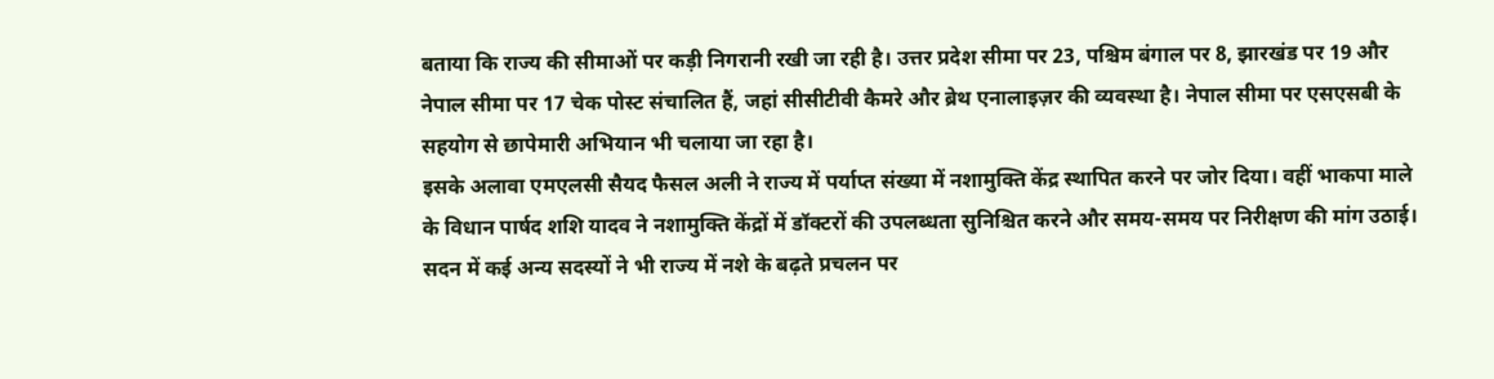बताया कि राज्य की सीमाओं पर कड़ी निगरानी रखी जा रही है। उत्तर प्रदेश सीमा पर 23, पश्चिम बंगाल पर 8, झारखंड पर 19 और नेपाल सीमा पर 17 चेक पोस्ट संचालित हैं, जहां सीसीटीवी कैमरे और ब्रेथ एनालाइज़र की व्यवस्था है। नेपाल सीमा पर एसएसबी के सहयोग से छापेमारी अभियान भी चलाया जा रहा है।
इसके अलावा एमएलसी सैयद फैसल अली ने राज्य में पर्याप्त संख्या में नशामुक्ति केंद्र स्थापित करने पर जोर दिया। वहीं भाकपा माले के विधान पार्षद शशि यादव ने नशामुक्ति केंद्रों में डॉक्टरों की उपलब्धता सुनिश्चित करने और समय-समय पर निरीक्षण की मांग उठाई। सदन में कई अन्य सदस्यों ने भी राज्य में नशे के बढ़ते प्रचलन पर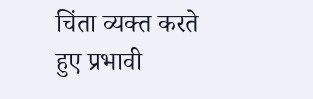चिंता व्यक्त करते हुए प्रभावी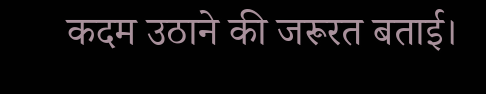कदम उठाने की जरूरत बताई।